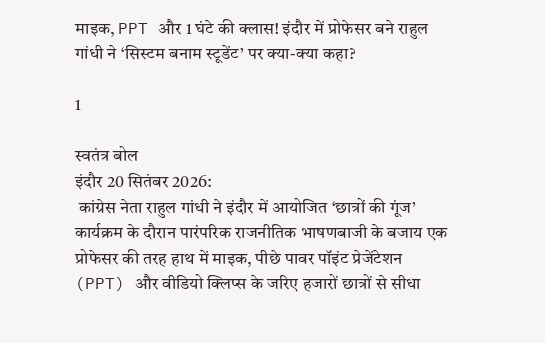माइक, PPT और 1 घंटे की क्लास! इंदौर में प्रोफेसर बने राहुल गांधी ने ‘सिस्टम बनाम स्टूडेंट’ पर क्या-क्या कहा?

1

स्वतंत्र बोल
इंदौर 20 सितंबर 2026:
 कांग्रेस नेता राहुल गांधी ने इंदौर में आयोजित ‘छात्रों की गूंज’ कार्यक्रम के दौरान पारंपरिक राजनीतिक भाषणबाजी के बजाय एक प्रोफेसर की तरह हाथ में माइक, पीछे पावर पॉइंट प्रेजेंटेशन (PPT) और वीडियो क्लिप्स के जरिए हजारों छात्रों से सीधा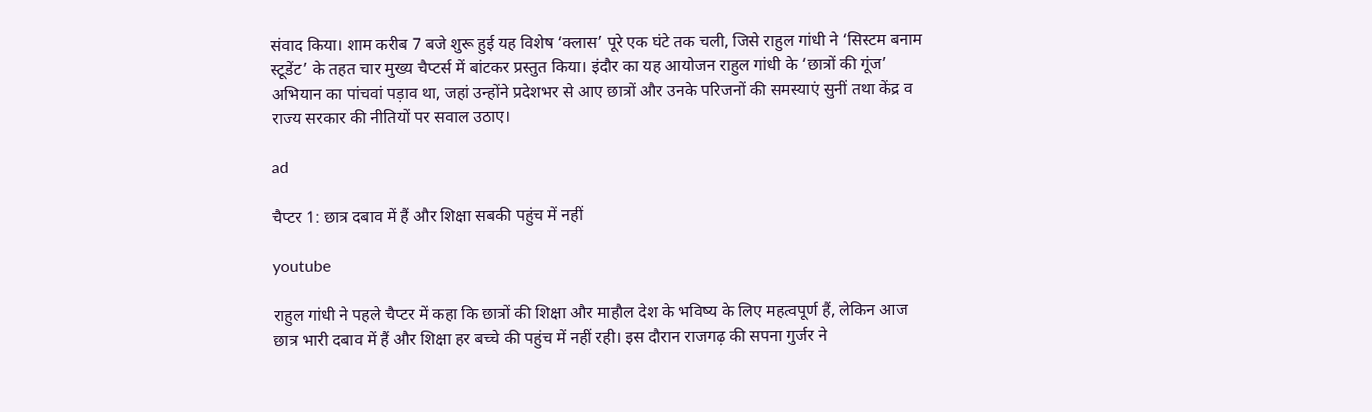संवाद किया। शाम करीब 7 बजे शुरू हुई यह विशेष ‘क्लास’ पूरे एक घंटे तक चली, जिसे राहुल गांधी ने ‘सिस्टम बनाम स्टूडेंट’ के तहत चार मुख्य चैप्टर्स में बांटकर प्रस्तुत किया। इंदौर का यह आयोजन राहुल गांधी के ‘छात्रों की गूंज’ अभियान का पांचवां पड़ाव था, जहां उन्होंने प्रदेशभर से आए छात्रों और उनके परिजनों की समस्याएं सुनीं तथा केंद्र व राज्य सरकार की नीतियों पर सवाल उठाए।

ad

चैप्टर 1: छात्र दबाव में हैं और शिक्षा सबकी पहुंच में नहीं

youtube

राहुल गांधी ने पहले चैप्टर में कहा कि छात्रों की शिक्षा और माहौल देश के भविष्य के लिए महत्वपूर्ण हैं, लेकिन आज छात्र भारी दबाव में हैं और शिक्षा हर बच्चे की पहुंच में नहीं रही। इस दौरान राजगढ़ की सपना गुर्जर ने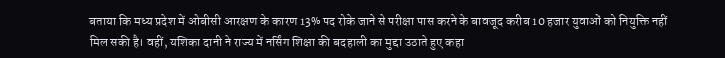बताया कि मध्य प्रदेश में ओबीसी आरक्षण के कारण 13% पद रोके जाने से परीक्षा पास करने के बावजूद करीब 10 हजार युवाओं को नियुक्ति नहीं मिल सकी है। वहीं, यशिका दानी ने राज्य में नर्सिंग शिक्षा की बदहाली का मुद्दा उठाते हुए कहा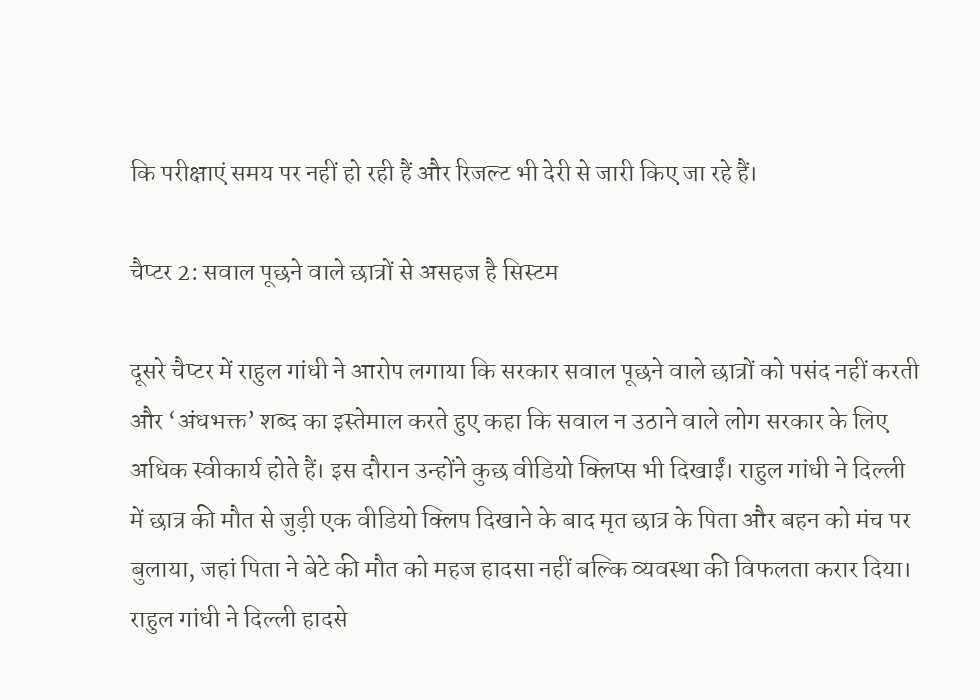कि परीक्षाएं समय पर नहीं हो रही हैं और रिजल्ट भी देरी से जारी किए जा रहे हैं।

चैप्टर 2: सवाल पूछने वाले छात्रों से असहज है सिस्टम

दूसरे चैप्टर में राहुल गांधी ने आरोप लगाया कि सरकार सवाल पूछने वाले छात्रों को पसंद नहीं करती और ‘अंधभक्त’ शब्द का इस्तेमाल करते हुए कहा कि सवाल न उठाने वाले लोग सरकार के लिए अधिक स्वीकार्य होते हैं। इस दौरान उन्होंने कुछ वीडियो क्लिप्स भी दिखाईं। राहुल गांधी ने दिल्ली में छात्र की मौत से जुड़ी एक वीडियो क्लिप दिखाने के बाद मृत छात्र के पिता और बहन को मंच पर बुलाया, जहां पिता ने बेटे की मौत को महज हादसा नहीं बल्कि व्यवस्था की विफलता करार दिया। राहुल गांधी ने दिल्ली हादसे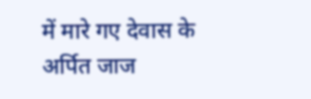में मारे गए देवास के अर्पित जाज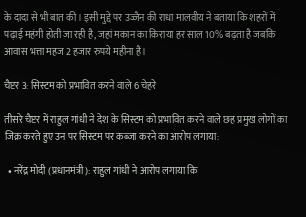के दादा से भी बात की। इसी मुद्दे पर उज्जैन की राधा मालवीय ने बताया कि शहरों में पढ़ाई महंगी होती जा रही है, जहां मकान का किराया हर साल 10% बढ़ता है जबकि आवास भत्ता महज 2 हजार रुपये महीना है।

चैप्टर 3: सिस्टम को प्रभावित करने वाले 6 चेहरे

तीसरे चैप्टर में राहुल गांधी ने देश के सिस्टम को प्रभावित करने वाले छह प्रमुख लोगों का जिक्र करते हुए उन पर सिस्टम पर कब्जा करने का आरोप लगाया:

  • नरेंद्र मोदी (प्रधानमंत्री): राहुल गांधी ने आरोप लगाया कि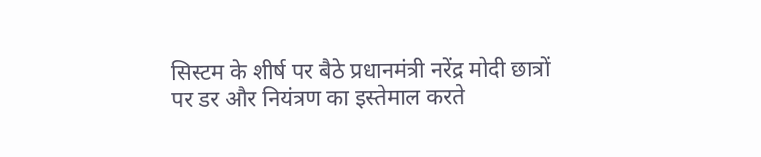सिस्टम के शीर्ष पर बैठे प्रधानमंत्री नरेंद्र मोदी छात्रों पर डर और नियंत्रण का इस्तेमाल करते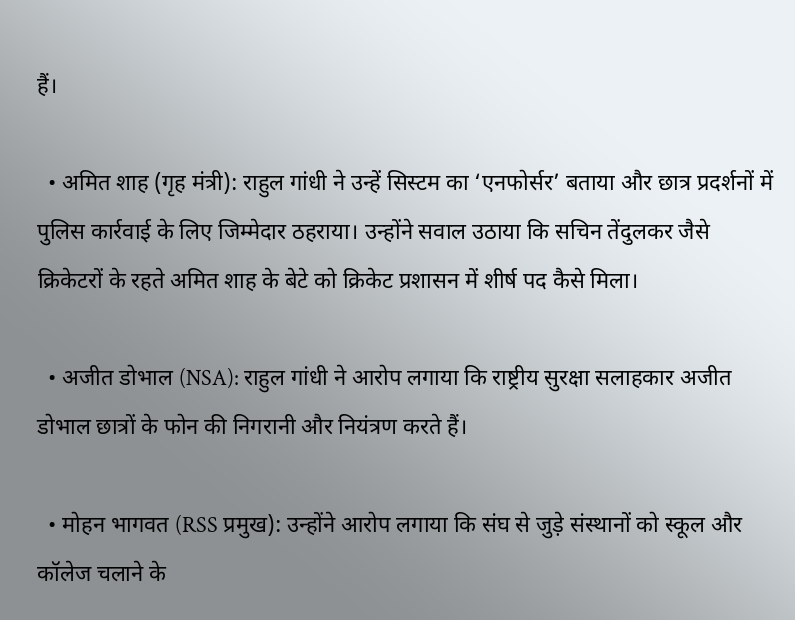हैं।

  • अमित शाह (गृह मंत्री): राहुल गांधी ने उन्हें सिस्टम का ‘एनफोर्सर’ बताया और छात्र प्रदर्शनों में पुलिस कार्रवाई के लिए जिम्मेदार ठहराया। उन्होंने सवाल उठाया कि सचिन तेंदुलकर जैसे क्रिकेटरों के रहते अमित शाह के बेटे को क्रिकेट प्रशासन में शीर्ष पद कैसे मिला।

  • अजीत डोभाल (NSA): राहुल गांधी ने आरोप लगाया कि राष्ट्रीय सुरक्षा सलाहकार अजीत डोभाल छात्रों के फोन की निगरानी और नियंत्रण करते हैं।

  • मोहन भागवत (RSS प्रमुख): उन्होंने आरोप लगाया कि संघ से जुड़े संस्थानों को स्कूल और कॉलेज चलाने के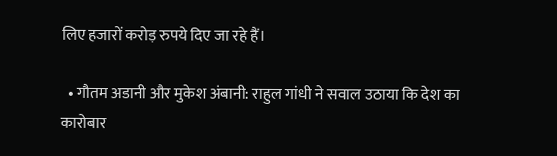लिए हजारों करोड़ रुपये दिए जा रहे हैं।

  • गौतम अडानी और मुकेश अंबानी: राहुल गांधी ने सवाल उठाया कि देश का कारोबार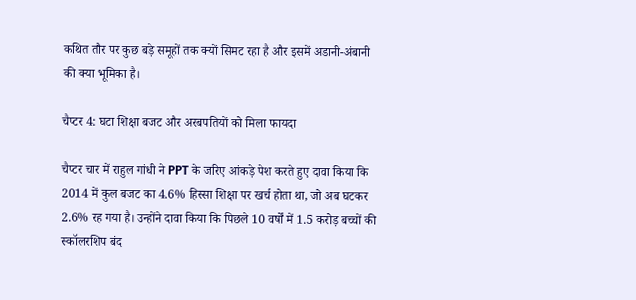कथित तौर पर कुछ बड़े समूहों तक क्यों सिमट रहा है और इसमें अडानी-अंबानी की क्या भूमिका है।

चैप्टर 4: घटा शिक्षा बजट और अरबपतियों को मिला फायदा

चैप्टर चार में राहुल गांधी ने PPT के जरिए आंकड़े पेश करते हुए दावा किया कि 2014 में कुल बजट का 4.6% हिस्सा शिक्षा पर खर्च होता था, जो अब घटकर 2.6% रह गया है। उन्होंने दावा किया कि पिछले 10 वर्षों में 1.5 करोड़ बच्चों की स्कॉलरशिप बंद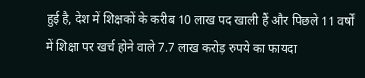हुई है, देश में शिक्षकों के करीब 10 लाख पद खाली हैं और पिछले 11 वर्षों में शिक्षा पर खर्च होने वाले 7.7 लाख करोड़ रुपये का फायदा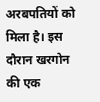अरबपतियों को मिला है। इस दौरान खरगोन की एक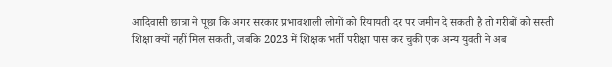आदिवासी छात्रा ने पूछा कि अगर सरकार प्रभावशाली लोगों को रियायती दर पर जमीन दे सकती है तो गरीबों को सस्ती शिक्षा क्यों नहीं मिल सकती, जबकि 2023 में शिक्षक भर्ती परीक्षा पास कर चुकी एक अन्य युवती ने अब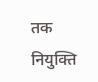तक नियुक्ति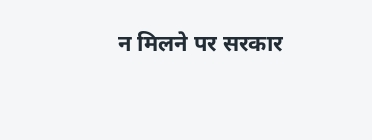न मिलने पर सरकार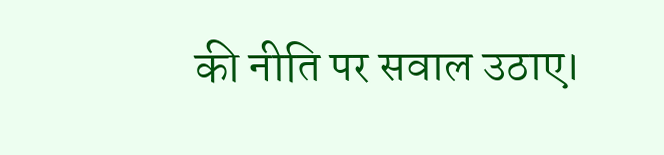की नीति पर सवाल उठाए।